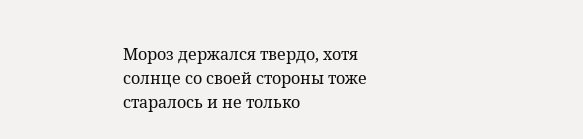Мороз держался твердо, хотя солнце со своей стороны тоже старалось и не только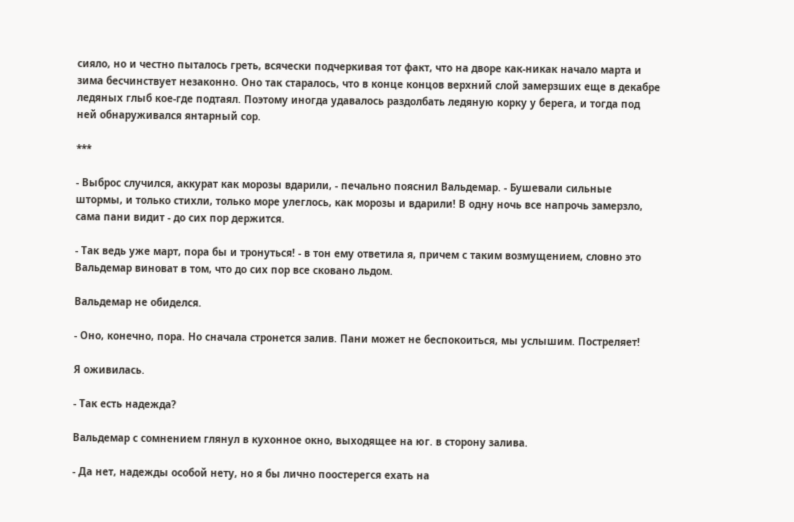сияло, но и честно пыталось греть, всячески подчеркивая тот факт, что на дворе как-никак начало марта и зима бесчинствует незаконно. Оно так старалось, что в конце концов верхний слой замерзших еще в декабре ледяных глыб кое-где подтаял. Поэтому иногда удавалось раздолбать ледяную корку у берега, и тогда под ней обнаруживался янтарный сор.

***

- Выброс случился, аккурат как морозы вдарили, - печально пояснил Вальдемар. - Бушевали сильные штормы, и только стихли, только море улеглось, как морозы и вдарили! В одну ночь все напрочь замерзло, сама пани видит - до сих пор держится.

- Так ведь уже март, пора бы и тронуться! - в тон ему ответила я, причем с таким возмущением, словно это Вальдемар виноват в том, что до сих пор все сковано льдом.

Вальдемар не обиделся.

- Оно, конечно, пора. Но сначала стронется залив. Пани может не беспокоиться, мы услышим. Постреляет!

Я оживилась.

- Так есть надежда?

Вальдемар с сомнением глянул в кухонное окно, выходящее на юг. в сторону залива.

- Да нет, надежды особой нету, но я бы лично поостерегся ехать на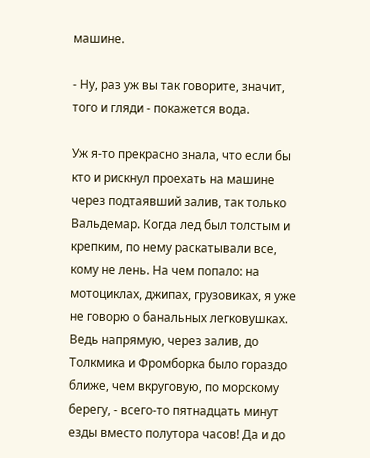машине.

- Ну, раз уж вы так говорите, значит, того и гляди - покажется вода.

Уж я-то прекрасно знала, что если бы кто и рискнул проехать на машине через подтаявший залив, так только Вальдемар. Когда лед был толстым и крепким, по нему раскатывали все, кому не лень. На чем попало: на мотоциклах, джипах, грузовиках, я уже не говорю о банальных легковушках. Ведь напрямую, через залив, до Толкмика и Фромборка было гораздо ближе, чем вкруговую, по морскому берегу, - всего-то пятнадцать минут езды вместо полутора часов! Да и до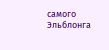самого Эльблонга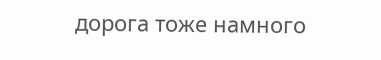дорога тоже намного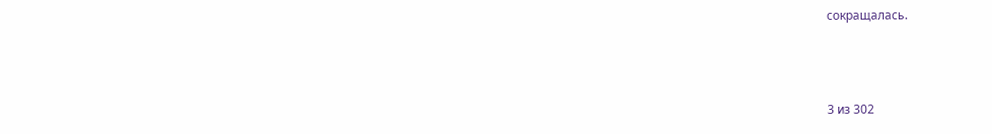сокращалась.



3 из 302